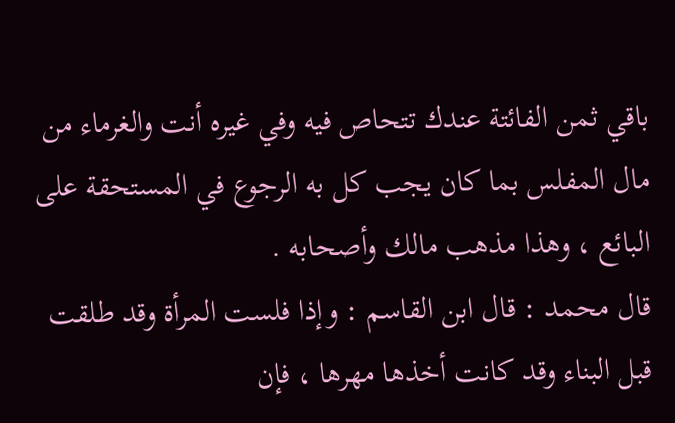باقي ثمن الفائتة عندك تتحاص فيه وفي غيره أنت والغرماء من مال المفلس بما كان يجب كل به الرجوع في المستحقة على البائع ، وهذا مذهب مالك وأصحابه .
قال محمد : قال ابن القاسم : وإذا فلست المرأة وقد طلقت قبل البناء وقد كانت أخذها مهرها ، فإن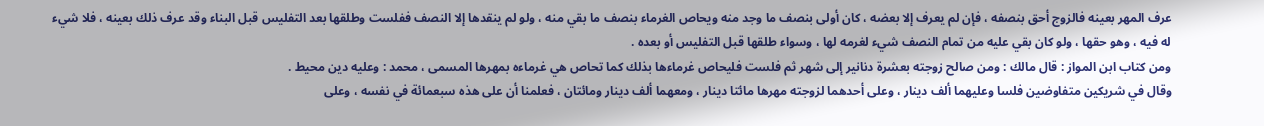عرف المهر بعينه فالزوج أحق بنصفه ، فإن لم يعرف إلا بعضه ، كان أولى بنصف ما وجد منه ويحاص الغرماء بنصف ما بقي منه ، ولو لم ينقدها إلا النصف ففلست وطلقها بعد التفليس قبل البناء وقد عرف ذلك بعينه ، فلا شيء له فيه ، وهو حقها ، ولو كان بقي عليه من تمام النصف شيء لغرمه لها ، وسواء طلقها قبل التفليس أو بعده .
ومن كتاب ابن المواز : قال مالك : ومن صالح زوجته بعشرة دنانير إلى شهر ثم فلست فليحاص غرماءها بذلك كما تحاص هي غرماءه بمهرها المسمى ، محمد : وعليه دين محيط .
وقال في شريكين متفاوضين فلسا وعليهما ألف دينار ، وعلى أحدهما لزوجته مهرها مائتا دينار ، ومعهما ألف دينار ومائتان ، فعلمنا أن على هذه سبعمائة في نفسه ، وعلى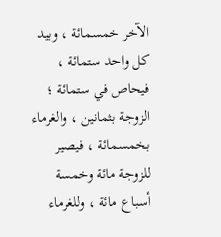الآخر خمسمائة ، وبيد كل واحد ستمائة ، فيحاص في ستمائة ؛ الزوجة بثمانين ، والغرماء بخمسمائة ، فيصير للزوجة مائة وخمسة أسباع مائة ، وللغرماء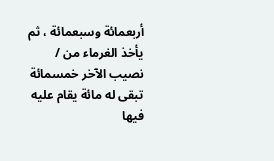أربعمائة وسبعمائة ، ثم يأخذ الغرماء من / نصيب الآخر خمسمائة تبقى له مائة يقام عليه فيها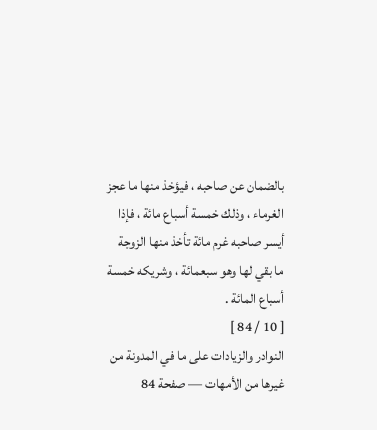بالضمان عن صاحبه ، فيؤخذ منها ما عجز الغرماء ، وذلك خمسة أسباع مائة ، فإذا أيسر صاحبه غرم مائة تأخذ منها الزوجة ما بقي لها وهو سبعمائة ، وشريكه خمسة أسباع المائة .
[ 10 / 84 ]
النوادر والزيادات على ما في المدونة من غيرها من الأمهات — صفحة 84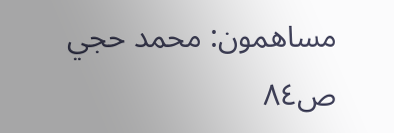مساهمون: محمد حجي
ص٨٤